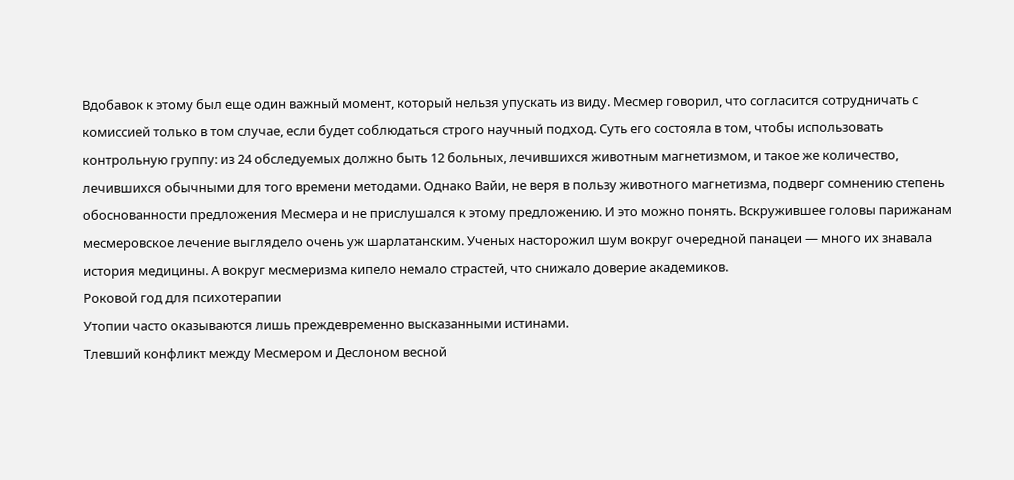Вдобавок к этому был еще один важный момент, который нельзя упускать из виду. Месмер говорил, что согласится сотрудничать с комиссией только в том случае, если будет соблюдаться строго научный подход. Суть его состояла в том, чтобы использовать контрольную группу: из 24 обследуемых должно быть 12 больных, лечившихся животным магнетизмом, и такое же количество, лечившихся обычными для того времени методами. Однако Вайи, не веря в пользу животного магнетизма, подверг сомнению степень обоснованности предложения Месмера и не прислушался к этому предложению. И это можно понять. Вскружившее головы парижанам месмеровское лечение выглядело очень уж шарлатанским. Ученых насторожил шум вокруг очередной панацеи — много их знавала история медицины. А вокруг месмеризма кипело немало страстей, что снижало доверие академиков.
Роковой год для психотерапии
Утопии часто оказываются лишь преждевременно высказанными истинами.
Тлевший конфликт между Месмером и Деслоном весной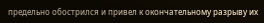предельно обострился и привел к окончательному разрыву их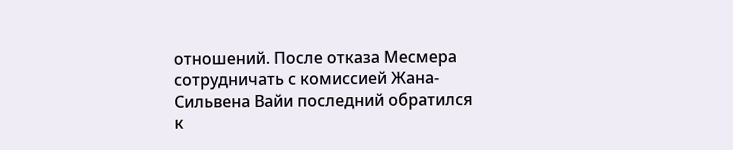отношений. После отказа Месмера сотрудничать с комиссией Жана-Сильвена Вайи последний обратился к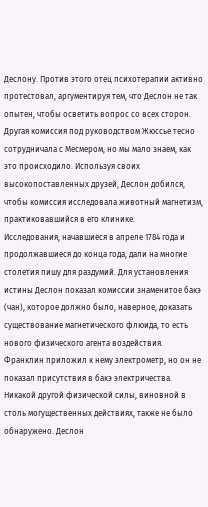Деслону. Против этого отец психотерапии активно протестовал, аргументируя тем, что Деслон не так опытен, чтобы осветить вопрос со всех сторон. Другая комиссия под руководством Жюссье тесно сотрудничала с Месмером, но мы мало знаем, как это происходило. Используя своих высокопоставленных друзей, Деслон добился, чтобы комиссия исследовала животный магнетизм, практиковавшийся в его клинике.
Исследования, начавшиеся в апреле 1784 года и продолжавшиеся до конца года, дали на многие столетия пишу для раздумий. Для установления истины Деслон показал комиссии знаменитое бакэ (чан), которое должно было, наверное, доказать существование магнетического флюида, то есть нового физического агента воздействия. Франклин приложил к нему электрометр, но он не показал присутствия в бакэ электричества. Никакой другой физической силы, виновной в столь могущественных действиях, также не было обнаружено. Деслон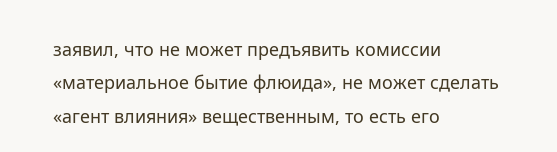заявил, что не может предъявить комиссии «материальное бытие флюида», не может сделать «агент влияния» вещественным, то есть его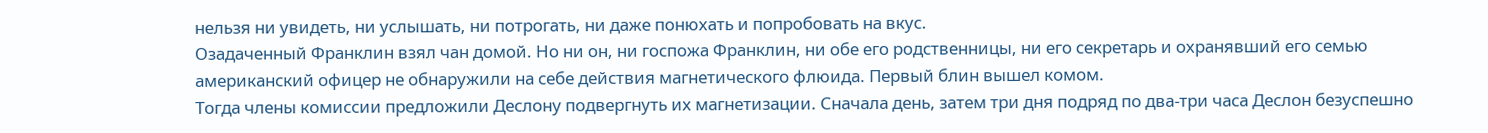нельзя ни увидеть, ни услышать, ни потрогать, ни даже понюхать и попробовать на вкус.
Озадаченный Франклин взял чан домой. Но ни он, ни госпожа Франклин, ни обе его родственницы, ни его секретарь и охранявший его семью американский офицер не обнаружили на себе действия магнетического флюида. Первый блин вышел комом.
Тогда члены комиссии предложили Деслону подвергнуть их магнетизации. Сначала день, затем три дня подряд по два-три часа Деслон безуспешно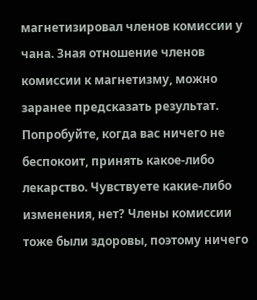магнетизировал членов комиссии у чана. Зная отношение членов комиссии к магнетизму, можно заранее предсказать результат. Попробуйте, когда вас ничего не беспокоит, принять какое-либо лекарство. Чувствуете какие-либо изменения, нет? Члены комиссии тоже были здоровы, поэтому ничего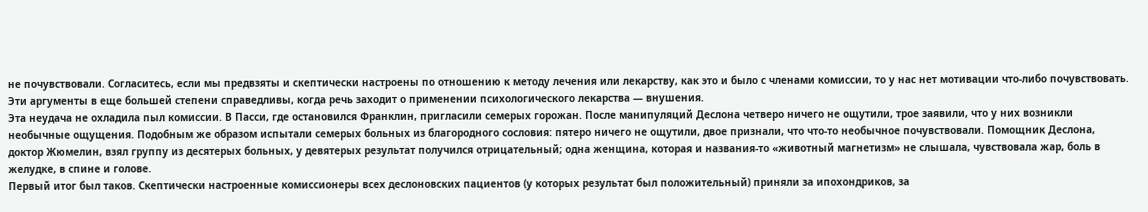не почувствовали. Согласитесь, если мы предвзяты и скептически настроены по отношению к методу лечения или лекарству, как это и было с членами комиссии, то у нас нет мотивации что-либо почувствовать. Эти аргументы в еще большей степени справедливы, когда речь заходит о применении психологического лекарства — внушения.
Эта неудача не охладила пыл комиссии. В Пасси, где остановился Франклин, пригласили семерых горожан. После манипуляций Деслона четверо ничего не ощутили, трое заявили, что у них возникли необычные ощущения. Подобным же образом испытали семерых больных из благородного сословия: пятеро ничего не ощутили, двое признали, что что-то необычное почувствовали. Помощник Деслона, доктор Жюмелин, взял группу из десятерых больных, у девятерых результат получился отрицательный; одна женщина, которая и названия-то «животный магнетизм» не слышала, чувствовала жар, боль в желудке, в спине и голове.
Первый итог был таков. Скептически настроенные комиссионеры всех деслоновских пациентов (у которых результат был положительный) приняли за ипохондриков, за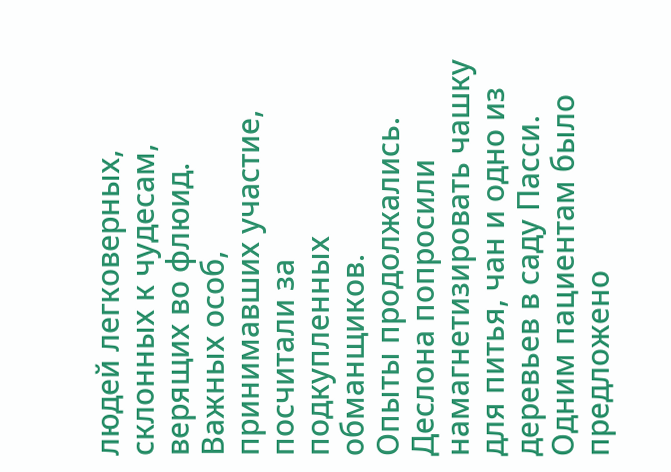людей легковерных, склонных к чудесам, верящих во флюид. Важных особ, принимавших участие, посчитали за подкупленных обманщиков.
Опыты продолжались. Деслона попросили намагнетизировать чашку для питья, чан и одно из деревьев в саду Пасси. Одним пациентам было предложено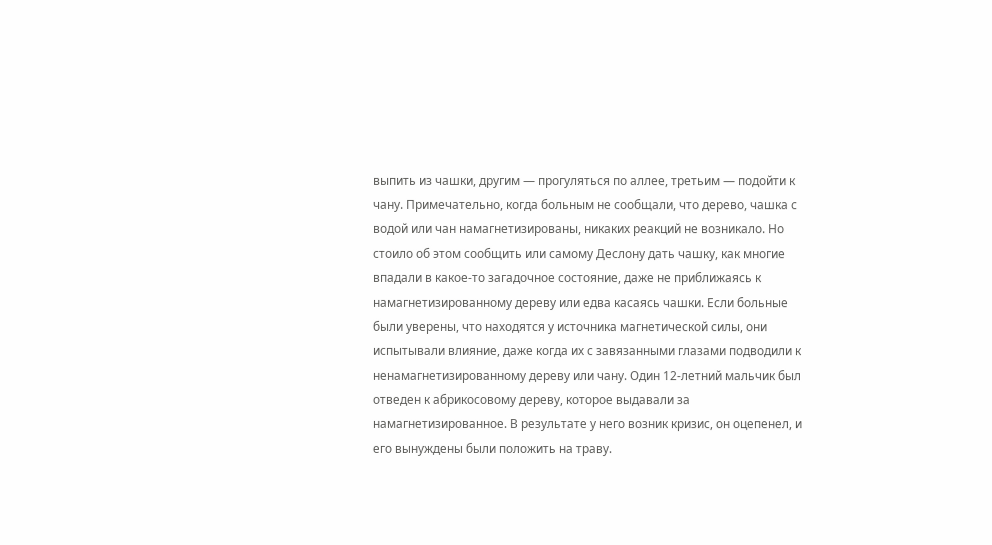выпить из чашки, другим — прогуляться по аллее, третьим — подойти к чану. Примечательно, когда больным не сообщали, что дерево, чашка с водой или чан намагнетизированы, никаких реакций не возникало. Но стоило об этом сообщить или самому Деслону дать чашку, как многие впадали в какое-то загадочное состояние, даже не приближаясь к намагнетизированному дереву или едва касаясь чашки. Если больные были уверены, что находятся у источника магнетической силы, они испытывали влияние, даже когда их с завязанными глазами подводили к ненамагнетизированному дереву или чану. Один 12-летний мальчик был отведен к абрикосовому дереву, которое выдавали за намагнетизированное. В результате у него возник кризис, он оцепенел, и его вынуждены были положить на траву.